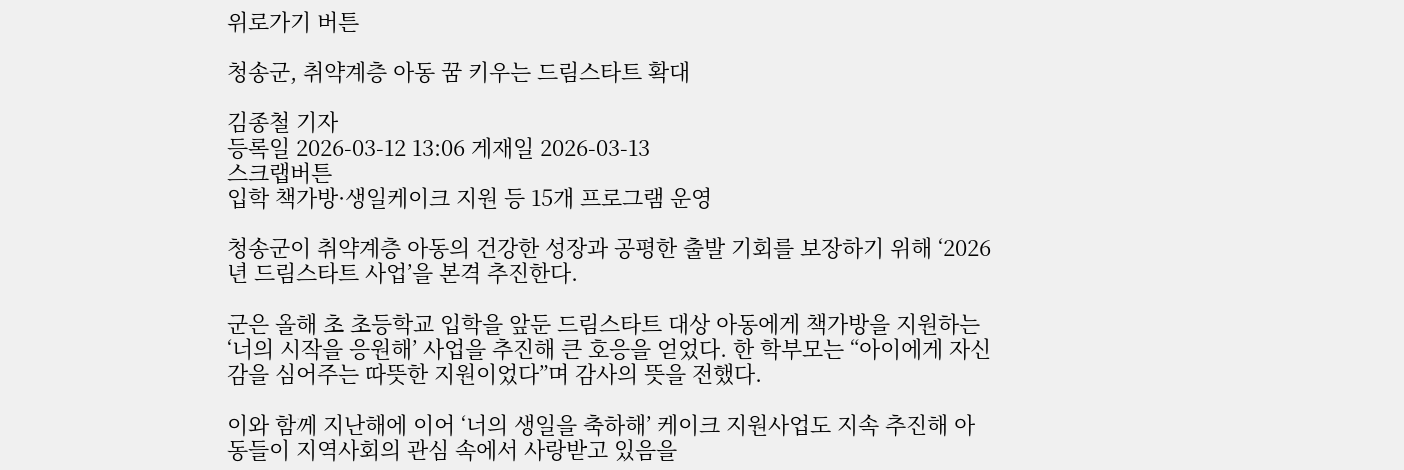위로가기 버튼

청송군, 취약계층 아동 꿈 키우는 드림스타트 확대

김종철 기자
등록일 2026-03-12 13:06 게재일 2026-03-13
스크랩버튼
입학 책가방·생일케이크 지원 등 15개 프로그램 운영

청송군이 취약계층 아동의 건강한 성장과 공평한 출발 기회를 보장하기 위해 ‘2026년 드림스타트 사업’을 본격 추진한다.

군은 올해 초 초등학교 입학을 앞둔 드림스타트 대상 아동에게 책가방을 지원하는 ‘너의 시작을 응원해’ 사업을 추진해 큰 호응을 얻었다. 한 학부모는 “아이에게 자신감을 심어주는 따뜻한 지원이었다”며 감사의 뜻을 전했다.

이와 함께 지난해에 이어 ‘너의 생일을 축하해’ 케이크 지원사업도 지속 추진해 아동들이 지역사회의 관심 속에서 사랑받고 있음을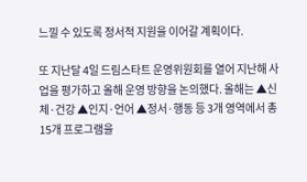느낄 수 있도록 정서적 지원을 이어갈 계획이다.

또 지난달 4일 드림스타트 운영위원회를 열어 지난해 사업을 평가하고 올해 운영 방향을 논의했다. 올해는 ▲신체·건강 ▲인지·언어 ▲정서·행동 등 3개 영역에서 총 15개 프로그램을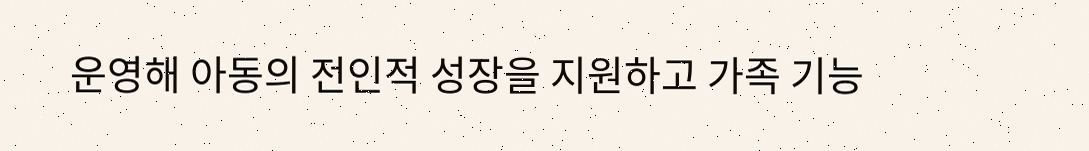운영해 아동의 전인적 성장을 지원하고 가족 기능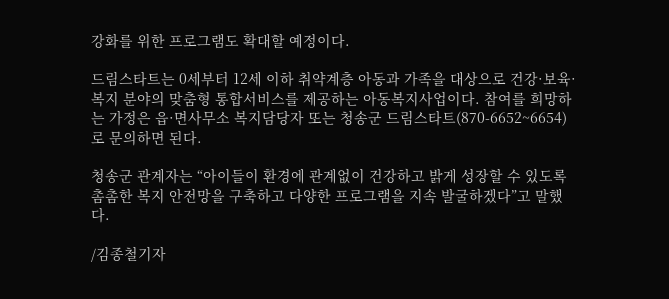강화를 위한 프로그램도 확대할 예정이다.

드림스타트는 0세부터 12세 이하 취약계층 아동과 가족을 대상으로 건강·보육·복지 분야의 맞춤형 통합서비스를 제공하는 아동복지사업이다. 참여를 희망하는 가정은 읍·면사무소 복지담당자 또는 청송군 드림스타트(870-6652~6654)로 문의하면 된다.

청송군 관계자는 “아이들이 환경에 관계없이 건강하고 밝게 성장할 수 있도록 촘촘한 복지 안전망을 구축하고 다양한 프로그램을 지속 발굴하겠다”고 말했다.

/김종철기자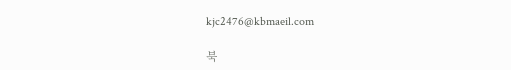kjc2476@kbmaeil.com

북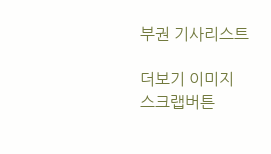부권 기사리스트

더보기 이미지
스크랩버튼